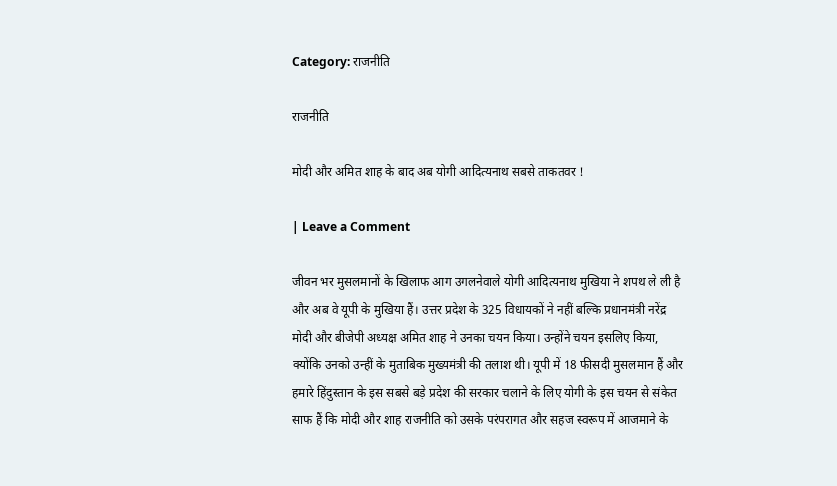Category: राजनीति

राजनीति

मोदी और अमित शाह के बाद अब योगी आदित्यनाथ सबसे ताकतवर !

| Leave a Comment

जीवन भर मुसलमानों के खिलाफ आग उगलनेवाले योगी आदित्यनाथ मुखिया ने शपथ ले ली है और अब वे यूपी के मुखिया हैं। उत्तर प्रदेश के 325 विधायकों ने नहीं बल्कि प्रधानमंत्री नरेंद्र मोदी और बीजेपी अध्यक्ष अमित शाह ने उनका चयन किया। उन्होंने चयन इसलिए किया, क्योंकि उनको उन्हीं के मुताबिक मुख्यमंत्री की तलाश थी। यूपी में 18 फीसदी मुसलमान हैं और हमारे हिंदुस्तान के इस सबसे बड़े प्रदेश की सरकार चलाने के लिए योगी के इस चयन से संकेत साफ हैं कि मोदी और शाह राजनीति को उसके परंपरागत और सहज स्वरूप में आजमाने के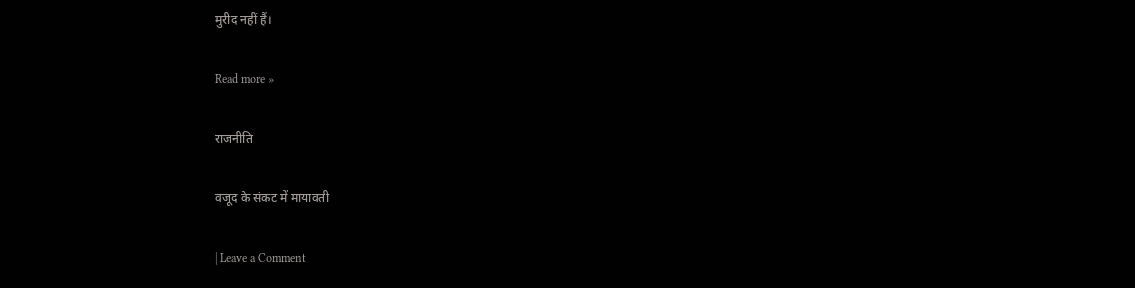मुरीद नहीं हैं।

Read more »

राजनीति

वजूद के संकट में मायावती

| Leave a Comment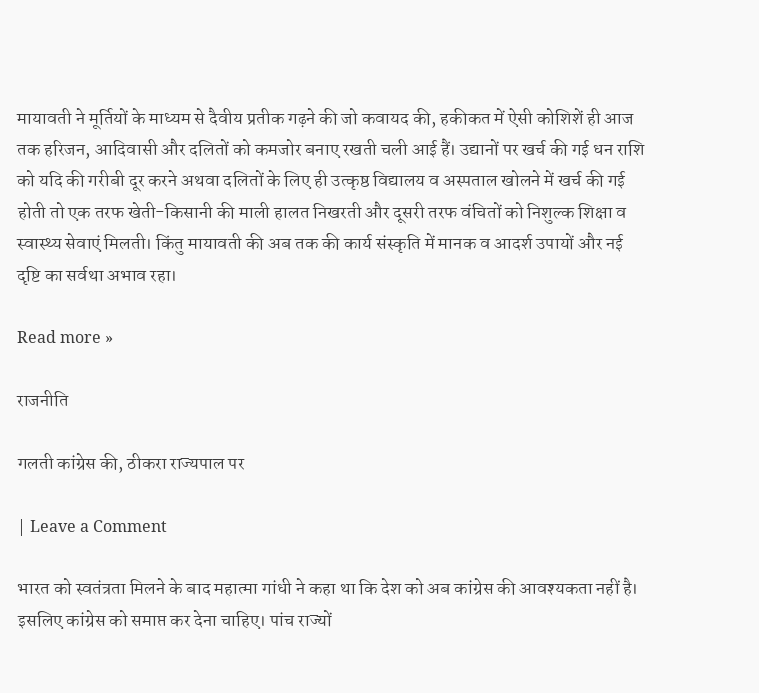मायावती ने मूर्तियों के माध्यम से दैवीय प्रतीक गढ़ने की जो कवायद की, हकीकत में ऐसी कोशिशें ही आज तक हरिजन, आदिवासी और दलितों को कमजोर बनाए रखती चली आई हैं। उद्यानों पर खर्च की गई धन राशि को यदि की गरीबी दूर करने अथवा दलितों के लिए ही उत्कृष्ठ विद्यालय व अस्पताल खोलने में खर्च की गई होती तो एक तरफ खेती-किसानी की माली हालत निखरती और दूसरी तरफ वंचितों को निशुल्क शिक्षा व स्वास्थ्य सेवाएं मिलती। किंतु मायावती की अब तक की कार्य संस्कृति में मानक व आदर्श उपायों और नई दृष्टि का सर्वथा अभाव रहा।

Read more »

राजनीति

गलती कांग्रेस की, ठीकरा राज्यपाल पर

| Leave a Comment

भारत को स्वतंत्रता मिलने के बाद महात्मा गांधी ने कहा था कि देश को अब कांग्रेस की आवश्यकता नहीं है। इसलिए कांग्रेस को समाप्त कर देना चाहिए। पांच राज्यों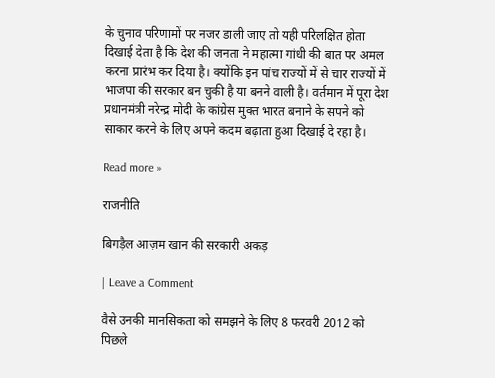के चुनाव परिणामों पर नजर डाली जाए तो यही परिलक्षित होता दिखाई देता है कि देश की जनता ने महात्मा गांधी की बात पर अमल करना प्रारंभ कर दिया है। क्योंकि इन पांच राज्यों में से चार राज्यों में भाजपा की सरकार बन चुकी है या बनने वाली है। वर्तमान में पूरा देश प्रधानमंत्री नरेन्द्र मोदी के कांग्रेस मुक्त भारत बनाने के सपने को साकार करने के लिए अपने कदम बढ़ाता हुआ दिखाई दे रहा है।

Read more »

राजनीति

बिगड़ैल आज़म खान की सरकारी अकड़

| Leave a Comment

वैसे उनकी मानसिकता को समझने के लिए 8 फरवरी 2012 को पिछले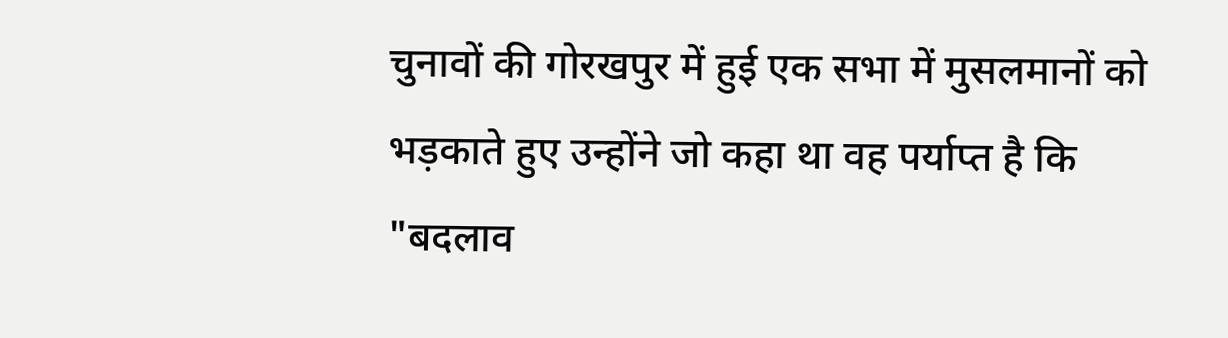चुनावों की गोरखपुर में हुई एक सभा में मुसलमानों को भड़काते हुए उन्होंने जो कहा था वह पर्याप्त है कि "बदलाव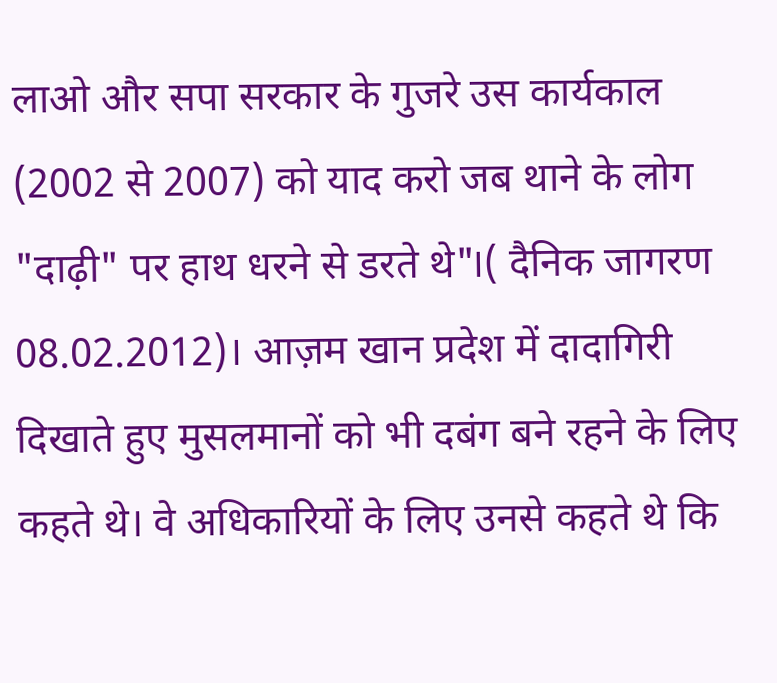लाओ और सपा सरकार के गुजरे उस कार्यकाल (2002 से 2007) को याद करो जब थाने के लोग "दाढ़ी" पर हाथ धरने से डरते थे"।( दैनिक जागरण 08.02.2012)। आज़म खान प्रदेश में दादागिरी दिखाते हुए मुसलमानों को भी दबंग बने रहने के लिए कहते थे। वे अधिकारियों के लिए उनसे कहते थे कि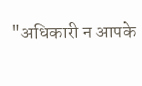"अधिकारी न आपके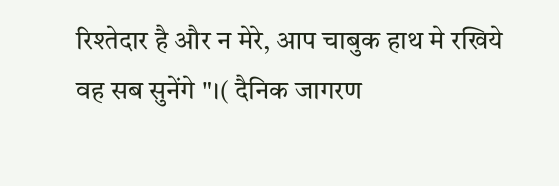रिश्तेदार है और न मेरे, आप चाबुक हाथ मे रखिये वह सब सुनेंगे "।( दैनिक जागरण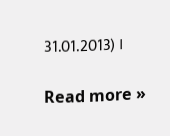31.01.2013) ।

Read more »